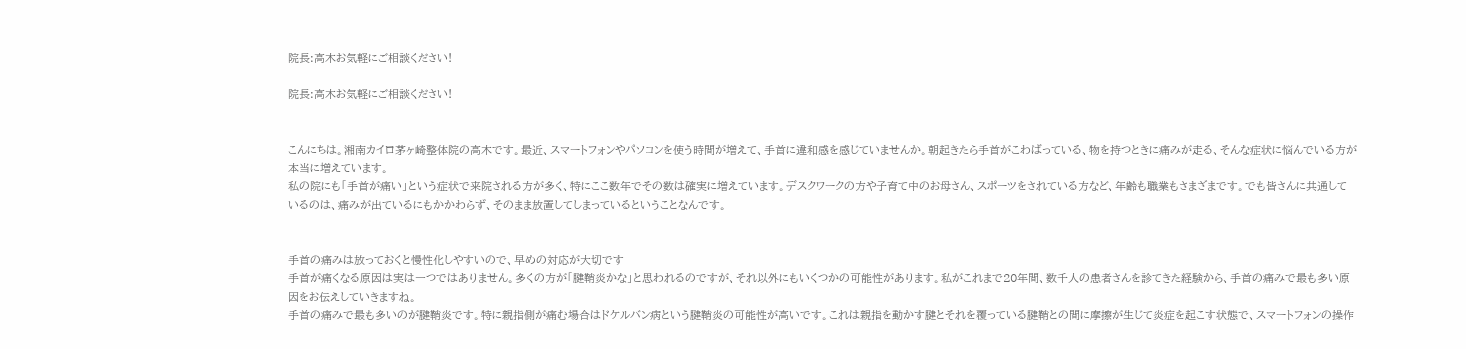院長:高木お気軽にご相談ください!

院長:高木お気軽にご相談ください!


こんにちは。湘南カイロ茅ヶ崎整体院の高木です。最近、スマートフォンやパソコンを使う時間が増えて、手首に違和感を感じていませんか。朝起きたら手首がこわばっている、物を持つときに痛みが走る、そんな症状に悩んでいる方が本当に増えています。
私の院にも「手首が痛い」という症状で来院される方が多く、特にここ数年でその数は確実に増えています。デスクワークの方や子育て中のお母さん、スポーツをされている方など、年齢も職業もさまざまです。でも皆さんに共通しているのは、痛みが出ているにもかかわらず、そのまま放置してしまっているということなんです。


手首の痛みは放っておくと慢性化しやすいので、早めの対応が大切です
手首が痛くなる原因は実は一つではありません。多くの方が「腱鞘炎かな」と思われるのですが、それ以外にもいくつかの可能性があります。私がこれまで20年間、数千人の患者さんを診てきた経験から、手首の痛みで最も多い原因をお伝えしていきますね。
手首の痛みで最も多いのが腱鞘炎です。特に親指側が痛む場合はドケルバン病という腱鞘炎の可能性が高いです。これは親指を動かす腱とそれを覆っている腱鞘との間に摩擦が生じて炎症を起こす状態で、スマートフォンの操作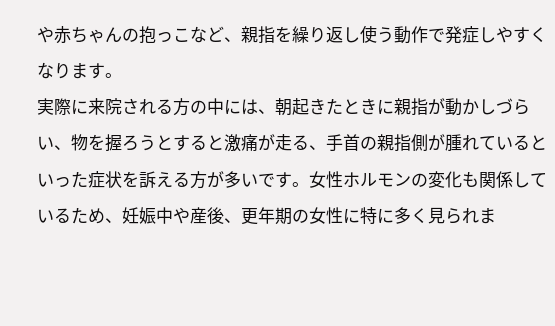や赤ちゃんの抱っこなど、親指を繰り返し使う動作で発症しやすくなります。
実際に来院される方の中には、朝起きたときに親指が動かしづらい、物を握ろうとすると激痛が走る、手首の親指側が腫れているといった症状を訴える方が多いです。女性ホルモンの変化も関係しているため、妊娠中や産後、更年期の女性に特に多く見られま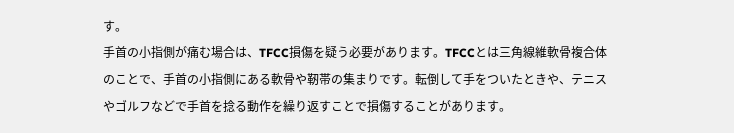す。
手首の小指側が痛む場合は、TFCC損傷を疑う必要があります。TFCCとは三角線維軟骨複合体のことで、手首の小指側にある軟骨や靭帯の集まりです。転倒して手をついたときや、テニスやゴルフなどで手首を捻る動作を繰り返すことで損傷することがあります。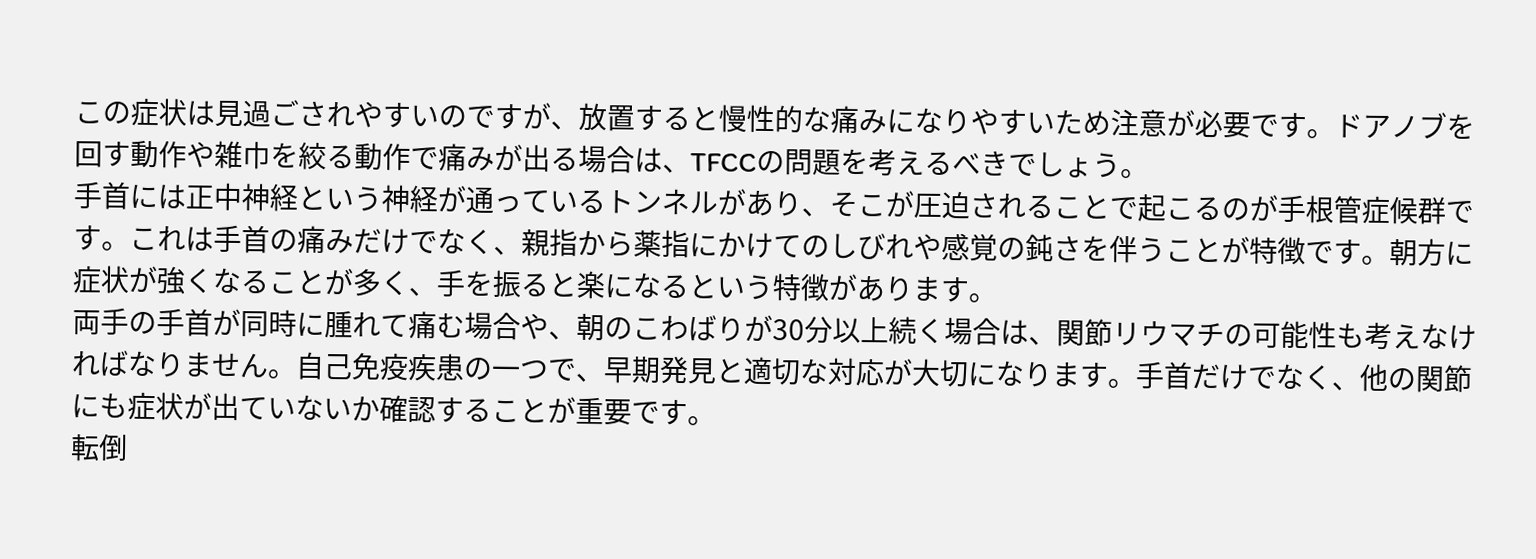この症状は見過ごされやすいのですが、放置すると慢性的な痛みになりやすいため注意が必要です。ドアノブを回す動作や雑巾を絞る動作で痛みが出る場合は、TFCCの問題を考えるべきでしょう。
手首には正中神経という神経が通っているトンネルがあり、そこが圧迫されることで起こるのが手根管症候群です。これは手首の痛みだけでなく、親指から薬指にかけてのしびれや感覚の鈍さを伴うことが特徴です。朝方に症状が強くなることが多く、手を振ると楽になるという特徴があります。
両手の手首が同時に腫れて痛む場合や、朝のこわばりが30分以上続く場合は、関節リウマチの可能性も考えなければなりません。自己免疫疾患の一つで、早期発見と適切な対応が大切になります。手首だけでなく、他の関節にも症状が出ていないか確認することが重要です。
転倒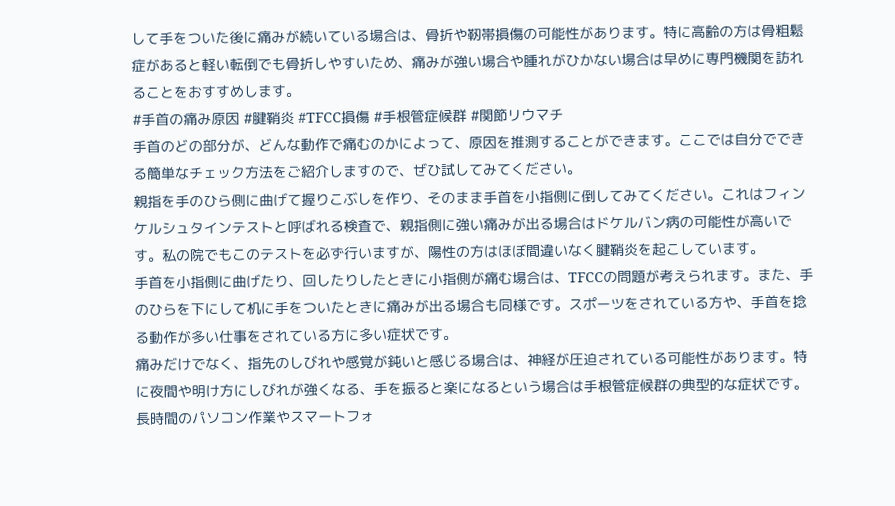して手をついた後に痛みが続いている場合は、骨折や靭帯損傷の可能性があります。特に高齢の方は骨粗鬆症があると軽い転倒でも骨折しやすいため、痛みが強い場合や腫れがひかない場合は早めに専門機関を訪れることをおすすめします。
#手首の痛み原因 #腱鞘炎 #TFCC損傷 #手根管症候群 #関節リウマチ
手首のどの部分が、どんな動作で痛むのかによって、原因を推測することができます。ここでは自分でできる簡単なチェック方法をご紹介しますので、ぜひ試してみてください。
親指を手のひら側に曲げて握りこぶしを作り、そのまま手首を小指側に倒してみてください。これはフィンケルシュタインテストと呼ばれる検査で、親指側に強い痛みが出る場合はドケルバン病の可能性が高いです。私の院でもこのテストを必ず行いますが、陽性の方はほぼ間違いなく腱鞘炎を起こしています。
手首を小指側に曲げたり、回したりしたときに小指側が痛む場合は、TFCCの問題が考えられます。また、手のひらを下にして机に手をついたときに痛みが出る場合も同様です。スポーツをされている方や、手首を捻る動作が多い仕事をされている方に多い症状です。
痛みだけでなく、指先のしびれや感覚が鈍いと感じる場合は、神経が圧迫されている可能性があります。特に夜間や明け方にしびれが強くなる、手を振ると楽になるという場合は手根管症候群の典型的な症状です。長時間のパソコン作業やスマートフォ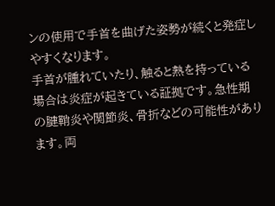ンの使用で手首を曲げた姿勢が続くと発症しやすくなります。
手首が腫れていたり、触ると熱を持っている場合は炎症が起きている証拠です。急性期の腱鞘炎や関節炎、骨折などの可能性があります。両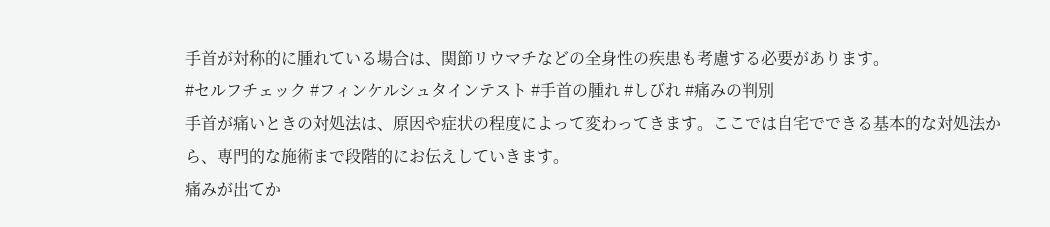手首が対称的に腫れている場合は、関節リウマチなどの全身性の疾患も考慮する必要があります。
#セルフチェック #フィンケルシュタインテスト #手首の腫れ #しびれ #痛みの判別
手首が痛いときの対処法は、原因や症状の程度によって変わってきます。ここでは自宅でできる基本的な対処法から、専門的な施術まで段階的にお伝えしていきます。
痛みが出てか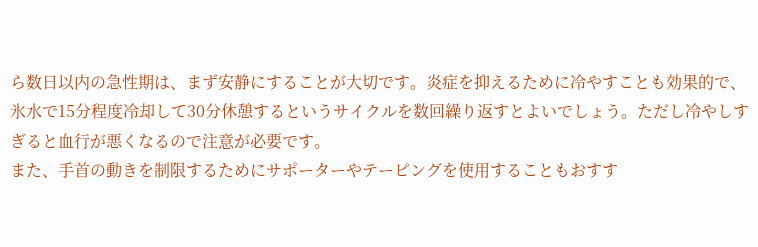ら数日以内の急性期は、まず安静にすることが大切です。炎症を抑えるために冷やすことも効果的で、氷水で15分程度冷却して30分休憩するというサイクルを数回繰り返すとよいでしょう。ただし冷やしすぎると血行が悪くなるので注意が必要です。
また、手首の動きを制限するためにサポーターやテーピングを使用することもおすす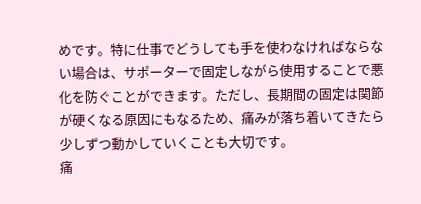めです。特に仕事でどうしても手を使わなければならない場合は、サポーターで固定しながら使用することで悪化を防ぐことができます。ただし、長期間の固定は関節が硬くなる原因にもなるため、痛みが落ち着いてきたら少しずつ動かしていくことも大切です。
痛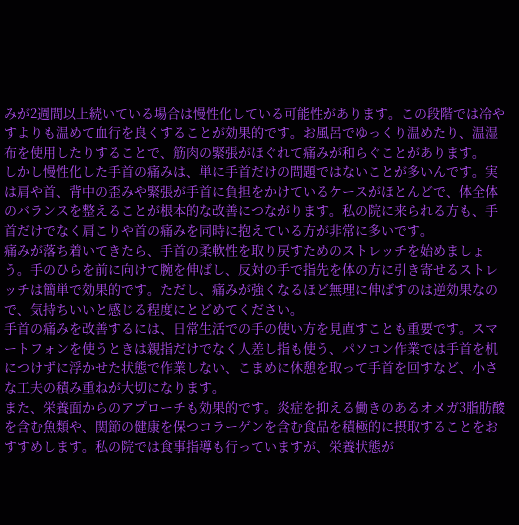みが2週間以上続いている場合は慢性化している可能性があります。この段階では冷やすよりも温めて血行を良くすることが効果的です。お風呂でゆっくり温めたり、温湿布を使用したりすることで、筋肉の緊張がほぐれて痛みが和らぐことがあります。
しかし慢性化した手首の痛みは、単に手首だけの問題ではないことが多いんです。実は肩や首、背中の歪みや緊張が手首に負担をかけているケースがほとんどで、体全体のバランスを整えることが根本的な改善につながります。私の院に来られる方も、手首だけでなく肩こりや首の痛みを同時に抱えている方が非常に多いです。
痛みが落ち着いてきたら、手首の柔軟性を取り戻すためのストレッチを始めましょう。手のひらを前に向けて腕を伸ばし、反対の手で指先を体の方に引き寄せるストレッチは簡単で効果的です。ただし、痛みが強くなるほど無理に伸ばすのは逆効果なので、気持ちいいと感じる程度にとどめてください。
手首の痛みを改善するには、日常生活での手の使い方を見直すことも重要です。スマートフォンを使うときは親指だけでなく人差し指も使う、パソコン作業では手首を机につけずに浮かせた状態で作業しない、こまめに休憩を取って手首を回すなど、小さな工夫の積み重ねが大切になります。
また、栄養面からのアプローチも効果的です。炎症を抑える働きのあるオメガ3脂肪酸を含む魚類や、関節の健康を保つコラーゲンを含む食品を積極的に摂取することをおすすめします。私の院では食事指導も行っていますが、栄養状態が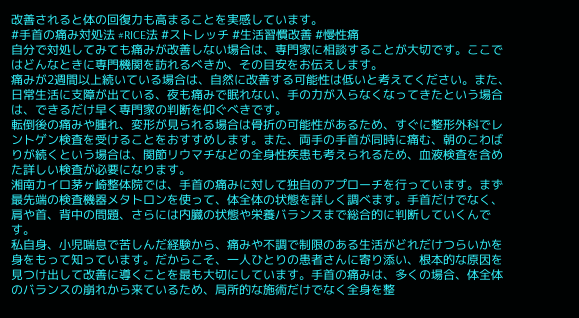改善されると体の回復力も高まることを実感しています。
#手首の痛み対処法 #RICE法 #ストレッチ #生活習慣改善 #慢性痛
自分で対処してみても痛みが改善しない場合は、専門家に相談することが大切です。ここではどんなときに専門機関を訪れるべきか、その目安をお伝えします。
痛みが2週間以上続いている場合は、自然に改善する可能性は低いと考えてください。また、日常生活に支障が出ている、夜も痛みで眠れない、手の力が入らなくなってきたという場合は、できるだけ早く専門家の判断を仰ぐべきです。
転倒後の痛みや腫れ、変形が見られる場合は骨折の可能性があるため、すぐに整形外科でレントゲン検査を受けることをおすすめします。また、両手の手首が同時に痛む、朝のこわばりが続くという場合は、関節リウマチなどの全身性疾患も考えられるため、血液検査を含めた詳しい検査が必要になります。
湘南カイロ茅ヶ崎整体院では、手首の痛みに対して独自のアプローチを行っています。まず最先端の検査機器メタトロンを使って、体全体の状態を詳しく調べます。手首だけでなく、肩や首、背中の問題、さらには内臓の状態や栄養バランスまで総合的に判断していくんです。
私自身、小児喘息で苦しんだ経験から、痛みや不調で制限のある生活がどれだけつらいかを身をもって知っています。だからこそ、一人ひとりの患者さんに寄り添い、根本的な原因を見つけ出して改善に導くことを最も大切にしています。手首の痛みは、多くの場合、体全体のバランスの崩れから来ているため、局所的な施術だけでなく全身を整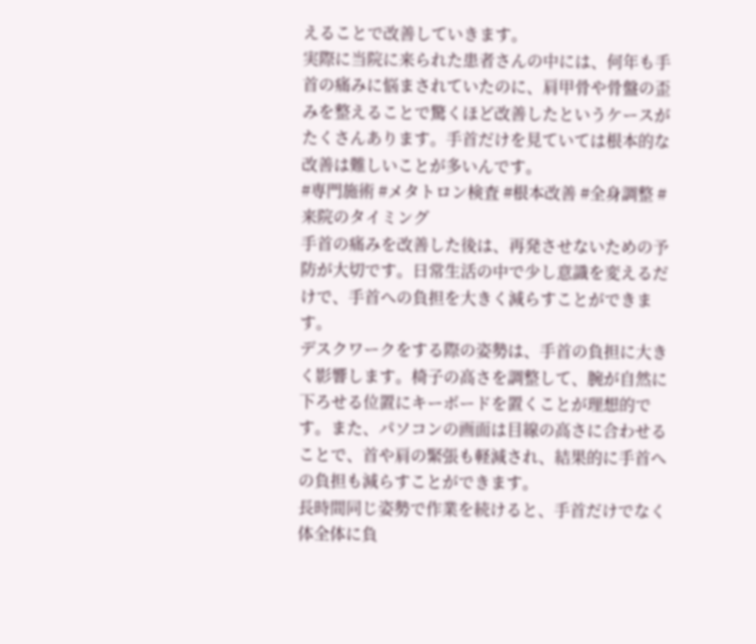えることで改善していきます。
実際に当院に来られた患者さんの中には、何年も手首の痛みに悩まされていたのに、肩甲骨や骨盤の歪みを整えることで驚くほど改善したというケースがたくさんあります。手首だけを見ていては根本的な改善は難しいことが多いんです。
#専門施術 #メタトロン検査 #根本改善 #全身調整 #来院のタイミング
手首の痛みを改善した後は、再発させないための予防が大切です。日常生活の中で少し意識を変えるだけで、手首への負担を大きく減らすことができます。
デスクワークをする際の姿勢は、手首の負担に大きく影響します。椅子の高さを調整して、腕が自然に下ろせる位置にキーボードを置くことが理想的です。また、パソコンの画面は目線の高さに合わせることで、首や肩の緊張も軽減され、結果的に手首への負担も減らすことができます。
長時間同じ姿勢で作業を続けると、手首だけでなく体全体に負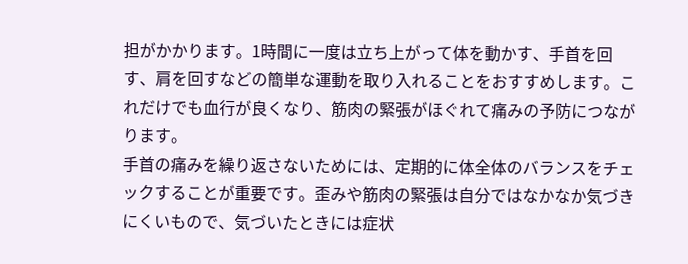担がかかります。1時間に一度は立ち上がって体を動かす、手首を回す、肩を回すなどの簡単な運動を取り入れることをおすすめします。これだけでも血行が良くなり、筋肉の緊張がほぐれて痛みの予防につながります。
手首の痛みを繰り返さないためには、定期的に体全体のバランスをチェックすることが重要です。歪みや筋肉の緊張は自分ではなかなか気づきにくいもので、気づいたときには症状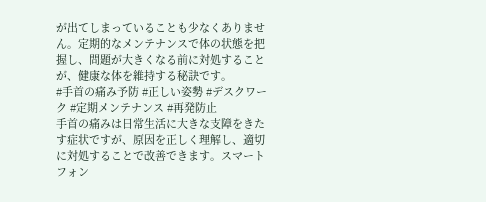が出てしまっていることも少なくありません。定期的なメンテナンスで体の状態を把握し、問題が大きくなる前に対処することが、健康な体を維持する秘訣です。
#手首の痛み予防 #正しい姿勢 #デスクワーク #定期メンテナンス #再発防止
手首の痛みは日常生活に大きな支障をきたす症状ですが、原因を正しく理解し、適切に対処することで改善できます。スマートフォン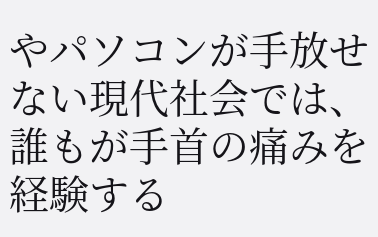やパソコンが手放せない現代社会では、誰もが手首の痛みを経験する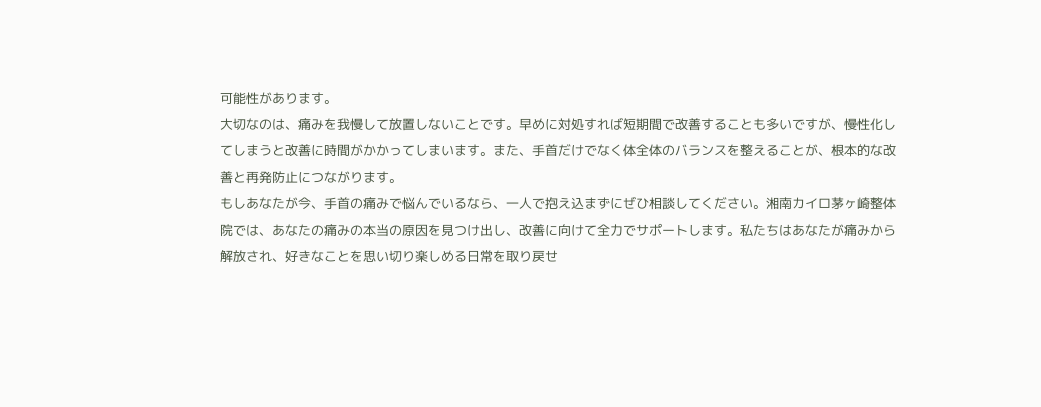可能性があります。
大切なのは、痛みを我慢して放置しないことです。早めに対処すれば短期間で改善することも多いですが、慢性化してしまうと改善に時間がかかってしまいます。また、手首だけでなく体全体のバランスを整えることが、根本的な改善と再発防止につながります。
もしあなたが今、手首の痛みで悩んでいるなら、一人で抱え込まずにぜひ相談してください。湘南カイロ茅ヶ崎整体院では、あなたの痛みの本当の原因を見つけ出し、改善に向けて全力でサポートします。私たちはあなたが痛みから解放され、好きなことを思い切り楽しめる日常を取り戻せ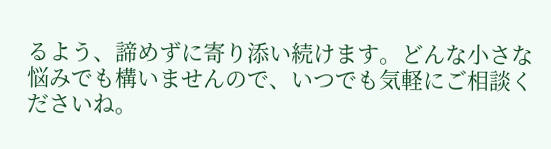るよう、諦めずに寄り添い続けます。どんな小さな悩みでも構いませんので、いつでも気軽にご相談くださいね。